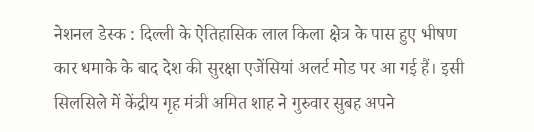नेशनल डेस्क : दिल्ली के ऐतिहासिक लाल किला क्षेत्र के पास हुए भीषण कार धमाके के बाद देश की सुरक्षा एजेंसियां अलर्ट मोड पर आ गई हैं। इसी सिलसिले में केंद्रीय गृह मंत्री अमित शाह ने गुरुवार सुबह अपने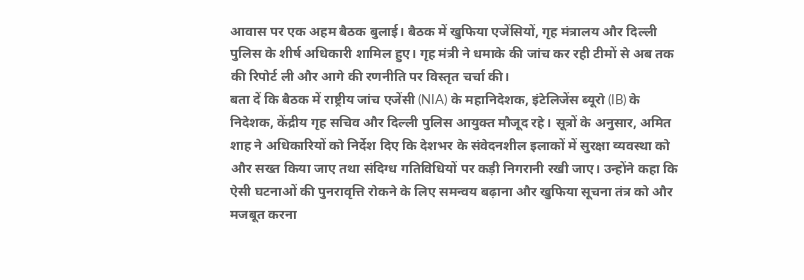आवास पर एक अहम बैठक बुलाई। बैठक में खुफिया एजेंसियों, गृह मंत्रालय और दिल्ली पुलिस के शीर्ष अधिकारी शामिल हुए। गृह मंत्री ने धमाके की जांच कर रही टीमों से अब तक की रिपोर्ट ली और आगे की रणनीति पर विस्तृत चर्चा की।
बता दें कि बैठक में राष्ट्रीय जांच एजेंसी (NIA) के महानिदेशक, इंटेलिजेंस ब्यूरो (IB) के निदेशक, केंद्रीय गृह सचिव और दिल्ली पुलिस आयुक्त मौजूद रहे। सूत्रों के अनुसार, अमित शाह ने अधिकारियों को निर्देश दिए कि देशभर के संवेदनशील इलाकों में सुरक्षा व्यवस्था को और सख्त किया जाए तथा संदिग्ध गतिविधियों पर कड़ी निगरानी रखी जाए। उन्होंने कहा कि ऐसी घटनाओं की पुनरावृत्ति रोकने के लिए समन्वय बढ़ाना और खुफिया सूचना तंत्र को और मजबूत करना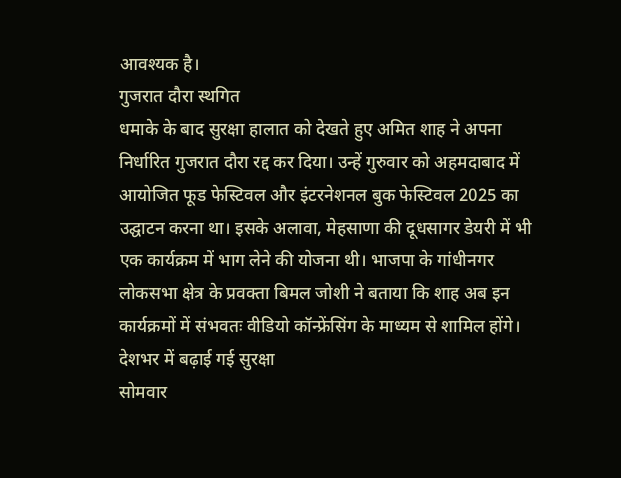आवश्यक है।
गुजरात दौरा स्थगित
धमाके के बाद सुरक्षा हालात को देखते हुए अमित शाह ने अपना निर्धारित गुजरात दौरा रद्द कर दिया। उन्हें गुरुवार को अहमदाबाद में आयोजित फूड फेस्टिवल और इंटरनेशनल बुक फेस्टिवल 2025 का उद्घाटन करना था। इसके अलावा, मेहसाणा की दूधसागर डेयरी में भी एक कार्यक्रम में भाग लेने की योजना थी। भाजपा के गांधीनगर लोकसभा क्षेत्र के प्रवक्ता बिमल जोशी ने बताया कि शाह अब इन कार्यक्रमों में संभवतः वीडियो कॉन्फ्रेंसिंग के माध्यम से शामिल होंगे।
देशभर में बढ़ाई गई सुरक्षा
सोमवार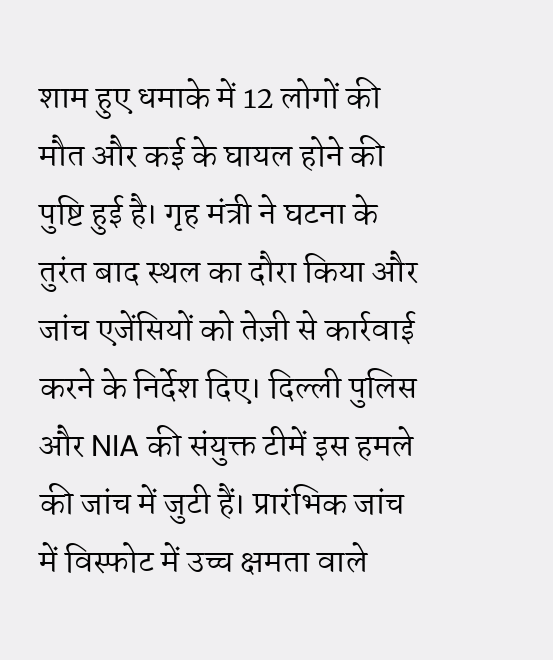शाम हुए धमाके में 12 लोगों की मौत और कई के घायल होने की पुष्टि हुई है। गृह मंत्री ने घटना के तुरंत बाद स्थल का दौरा किया और जांच एजेंसियों को तेज़ी से कार्रवाई करने के निर्देश दिए। दिल्ली पुलिस और NIA की संयुक्त टीमें इस हमले की जांच में जुटी हैं। प्रारंभिक जांच में विस्फोट में उच्च क्षमता वाले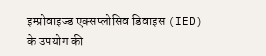इम्प्रोवाइज्ड एक्सप्लोसिव डिवाइस (IED) के उपयोग की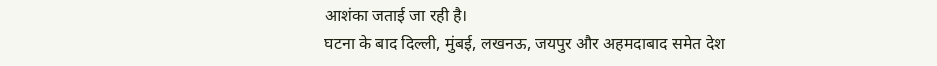आशंका जताई जा रही है।
घटना के बाद दिल्ली, मुंबई, लखनऊ, जयपुर और अहमदाबाद समेत देश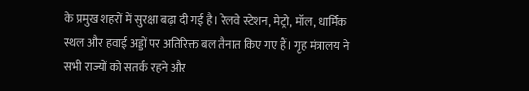के प्रमुख शहरों में सुरक्षा बढ़ा दी गई है। रेलवे स्टेशन, मेट्रो, मॉल, धार्मिक स्थल और हवाई अड्डों पर अतिरिक्त बल तैनात किए गए हैं। गृह मंत्रालय ने सभी राज्यों को सतर्क रहने और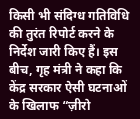किसी भी संदिग्ध गतिविधि की तुरंत रिपोर्ट करने के निर्देश जारी किए हैं। इस बीच, गृह मंत्री ने कहा कि केंद्र सरकार ऐसी घटनाओं के खिलाफ “ज़ीरो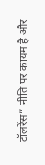टॉलरेंस” नीति पर कायम है और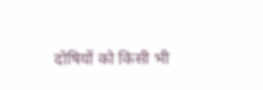दोषियों को किसी भी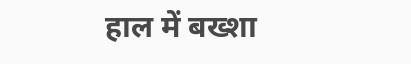हाल में बख्शा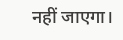नहीं जाएगा।